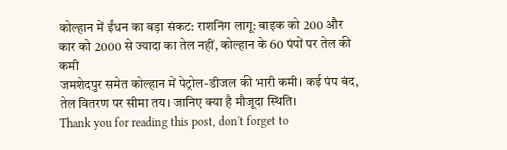कोल्हान में ईंधन का बड़ा संकट: राशनिंग लागू: बाइक को 200 और कार को 2000 से ज्यादा का तेल नहीं, कोल्हान के 60 पंपों पर तेल की कमी
जमशेदपुर समेत कोल्हान में पेट्रोल-डीजल की भारी कमी। कई पंप बंद, तेल वितरण पर सीमा तय। जानिए क्या है मौजूदा स्थिति।
Thank you for reading this post, don't forget to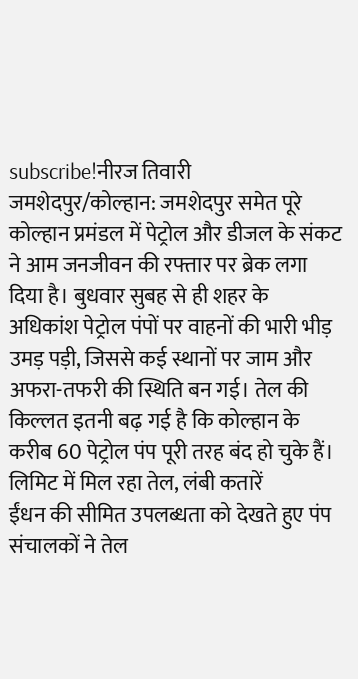subscribe!नीरज तिवारी
जमशेदपुर/कोल्हान: जमशेदपुर समेत पूरे कोल्हान प्रमंडल में पेट्रोल और डीजल के संकट ने आम जनजीवन की रफ्तार पर ब्रेक लगा दिया है। बुधवार सुबह से ही शहर के अधिकांश पेट्रोल पंपों पर वाहनों की भारी भीड़ उमड़ पड़ी, जिससे कई स्थानों पर जाम और अफरा-तफरी की स्थिति बन गई। तेल की किल्लत इतनी बढ़ गई है कि कोल्हान के करीब 60 पेट्रोल पंप पूरी तरह बंद हो चुके हैं।
लिमिट में मिल रहा तेल, लंबी कतारें
ईंधन की सीमित उपलब्धता को देखते हुए पंप संचालकों ने तेल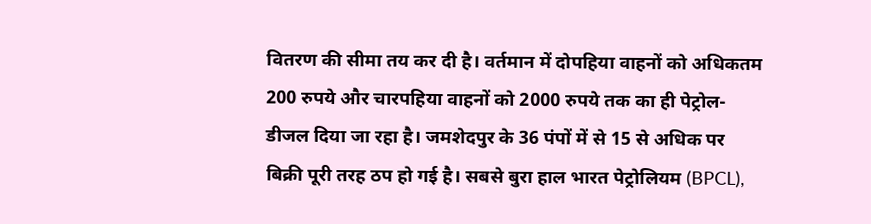वितरण की सीमा तय कर दी है। वर्तमान में दोपहिया वाहनों को अधिकतम 200 रुपये और चारपहिया वाहनों को 2000 रुपये तक का ही पेट्रोल-डीजल दिया जा रहा है। जमशेदपुर के 36 पंपों में से 15 से अधिक पर बिक्री पूरी तरह ठप हो गई है। सबसे बुरा हाल भारत पेट्रोलियम (BPCL),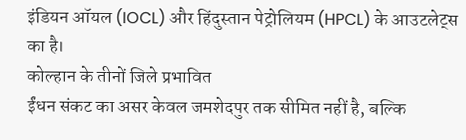इंडियन ऑयल (IOCL) और हिंदुस्तान पेट्रोलियम (HPCL) के आउटलेट्स का है।
कोल्हान के तीनों जिले प्रभावित
ईंधन संकट का असर केवल जमशेदपुर तक सीमित नहीं है, बल्कि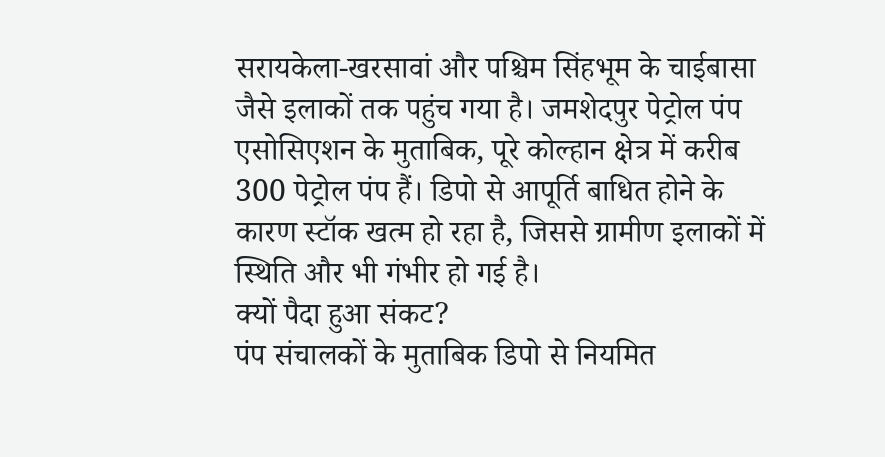सरायकेला-खरसावां और पश्चिम सिंहभूम के चाईबासा जैसे इलाकों तक पहुंच गया है। जमशेदपुर पेट्रोल पंप एसोसिएशन के मुताबिक, पूरे कोल्हान क्षेत्र में करीब 300 पेट्रोल पंप हैं। डिपो से आपूर्ति बाधित होने के कारण स्टॉक खत्म हो रहा है, जिससे ग्रामीण इलाकों में स्थिति और भी गंभीर हो गई है।
क्यों पैदा हुआ संकट?
पंप संचालकों के मुताबिक डिपो से नियमित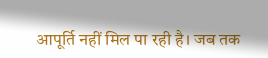आपूर्ति नहीं मिल पा रही है। जब तक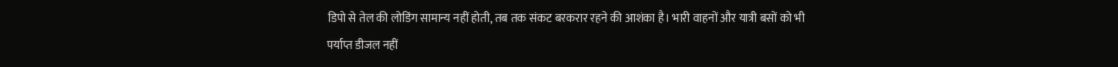डिपो से तेल की लोडिंग सामान्य नहीं होती, तब तक संकट बरकरार रहने की आशंका है। भारी वाहनों और यात्री बसों को भी पर्याप्त डीजल नहीं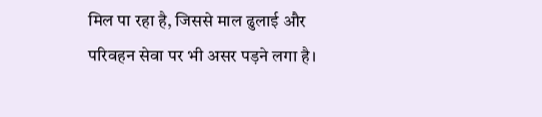मिल पा रहा है, जिससे माल ढुलाई और परिवहन सेवा पर भी असर पड़ने लगा है।